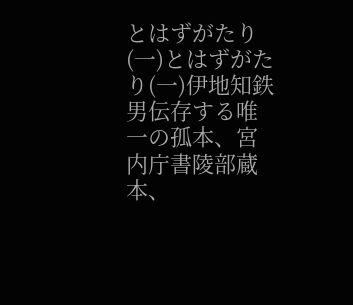とはずがたり(一)とはずがたり(一)伊地知鉄男伝存する唯一の孤本、宮内庁書陵部蔵本、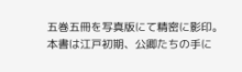五巻五冊を写真版にて精密に影印。本書は江戸初期、公卿たちの手に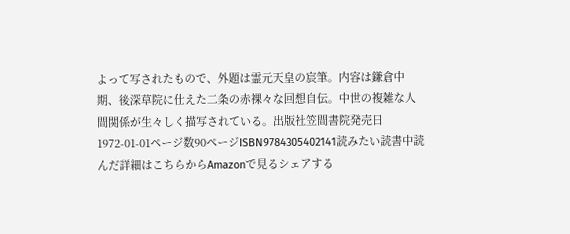よって写されたもので、外題は霊元天皇の宸筆。内容は鎌倉中期、後深草院に仕えた二条の赤裸々な回想自伝。中世の複雑な人間関係が生々しく描写されている。出版社笠間書院発売日1972-01-01ページ数90ページISBN9784305402141読みたい読書中読んだ詳細はこちらからAmazonで見るシェアする